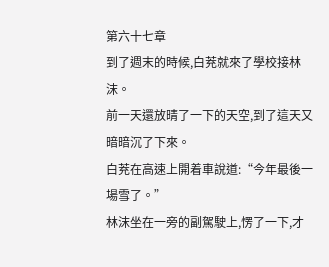第六十七章
到了週末的時候,白茺就來了學校接林沫。
前一天還放晴了一下的天空,到了這天又暗暗沉了下來。
白茺在高速上開着車說道:“今年最後一場雪了。”
林沫坐在一旁的副駕駛上,愣了一下,才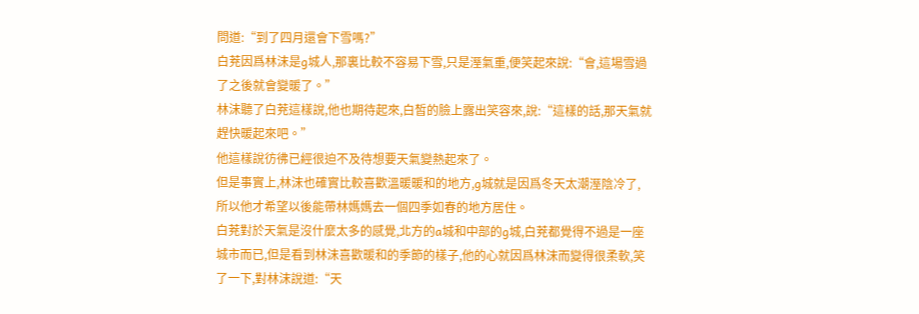問道:“到了四月還會下雪嗎?”
白茺因爲林沫是g城人,那裏比較不容易下雪,只是溼氣重,便笑起來說:“會,這場雪過了之後就會變暖了。”
林沫聽了白茺這樣說,他也期待起來,白皙的臉上露出笑容來,說:“這樣的話,那天氣就趕快暖起來吧。”
他這樣說彷彿已經很迫不及待想要天氣變熱起來了。
但是事實上,林沫也確實比較喜歡溫暖暖和的地方,g城就是因爲冬天太潮溼陰冷了,所以他才希望以後能帶林媽媽去一個四季如春的地方居住。
白茺對於天氣是沒什麼太多的感覺,北方的a城和中部的g城,白茺都覺得不過是一座城市而已,但是看到林沫喜歡暖和的季節的樣子,他的心就因爲林沫而變得很柔軟,笑了一下,對林沫說道:“天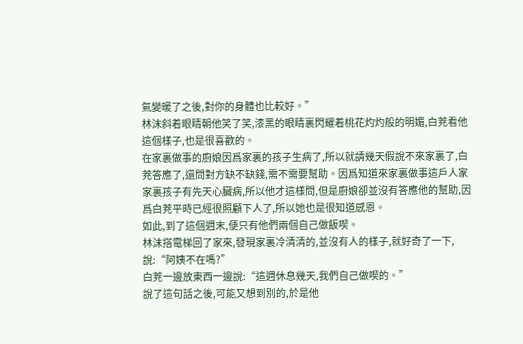氣變暖了之後,對你的身體也比較好。”
林沫斜着眼睛朝他笑了笑,漆黑的眼睛裏閃耀着桃花灼灼般的明媚,白茺看他這個樣子,也是很喜歡的。
在家裏做事的廚娘因爲家裏的孩子生病了,所以就請幾天假說不來家裏了,白茺答應了,還問對方缺不缺錢,需不需要幫助。因爲知道來家裏做事這戶人家家裏孩子有先天心臟病,所以他才這樣問,但是廚娘卻並沒有答應他的幫助,因爲白茺平時已經很照顧下人了,所以她也是很知道感恩。
如此,到了這個週末,便只有他們兩個自己做飯喫。
林沫搭電梯回了家來,發現家裏冷清清的,並沒有人的樣子,就好奇了一下,說:“阿姨不在嗎?”
白茺一邊放東西一邊說:“這週休息幾天,我們自己做喫的。”
說了這句話之後,可能又想到別的,於是他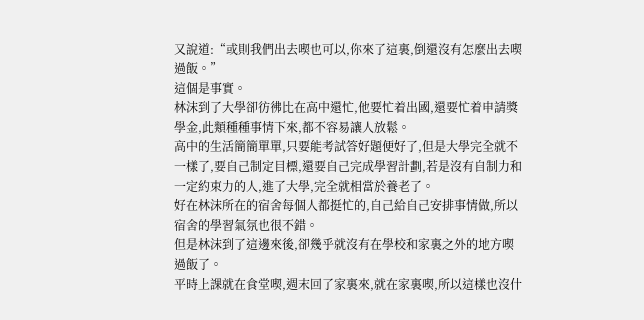又說道:“或則我們出去喫也可以,你來了這裏,倒還沒有怎麼出去喫過飯。”
這個是事實。
林沫到了大學卻彷彿比在高中還忙,他要忙着出國,還要忙着申請獎學金,此類種種事情下來,都不容易讓人放鬆。
高中的生活簡簡單單,只要能考試答好題便好了,但是大學完全就不一樣了,要自己制定目標,還要自己完成學習計劃,若是沒有自制力和一定約束力的人,進了大學,完全就相當於養老了。
好在林沫所在的宿舍每個人都挺忙的,自己給自己安排事情做,所以宿舍的學習氣氛也很不錯。
但是林沫到了這邊來後,卻幾乎就沒有在學校和家裏之外的地方喫過飯了。
平時上課就在食堂喫,週末回了家裏來,就在家裏喫,所以這樣也沒什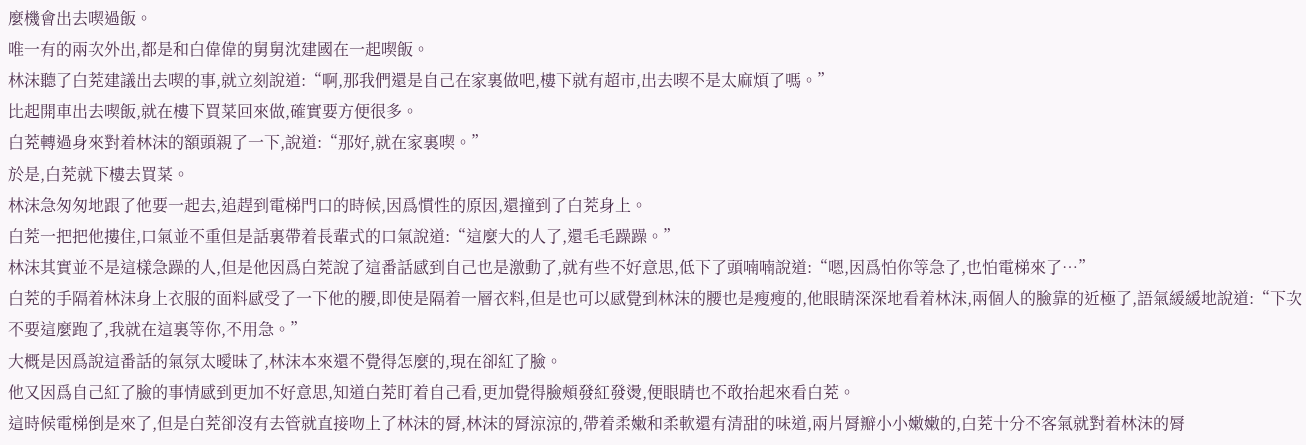麼機會出去喫過飯。
唯一有的兩次外出,都是和白偉偉的舅舅沈建國在一起喫飯。
林沫聽了白茺建議出去喫的事,就立刻說道:“啊,那我們還是自己在家裏做吧,樓下就有超市,出去喫不是太麻煩了嗎。”
比起開車出去喫飯,就在樓下買菜回來做,確實要方便很多。
白茺轉過身來對着林沫的額頭親了一下,說道:“那好,就在家裏喫。”
於是,白茺就下樓去買菜。
林沫急匆匆地跟了他要一起去,追趕到電梯門口的時候,因爲慣性的原因,還撞到了白茺身上。
白茺一把把他摟住,口氣並不重但是話裏帶着長輩式的口氣說道:“這麼大的人了,還毛毛躁躁。”
林沫其實並不是這樣急躁的人,但是他因爲白茺說了這番話感到自己也是激動了,就有些不好意思,低下了頭喃喃說道:“嗯,因爲怕你等急了,也怕電梯來了…”
白茺的手隔着林沫身上衣服的面料感受了一下他的腰,即使是隔着一層衣料,但是也可以感覺到林沫的腰也是瘦瘦的,他眼睛深深地看着林沫,兩個人的臉靠的近極了,語氣緩緩地說道:“下次不要這麼跑了,我就在這裏等你,不用急。”
大概是因爲說這番話的氣氛太曖昧了,林沫本來還不覺得怎麼的,現在卻紅了臉。
他又因爲自己紅了臉的事情感到更加不好意思,知道白茺盯着自己看,更加覺得臉頰發紅發燙,便眼睛也不敢抬起來看白茺。
這時候電梯倒是來了,但是白茺卻沒有去管就直接吻上了林沫的脣,林沫的脣涼涼的,帶着柔嫩和柔軟還有清甜的味道,兩片脣瓣小小嫩嫩的,白茺十分不客氣就對着林沫的脣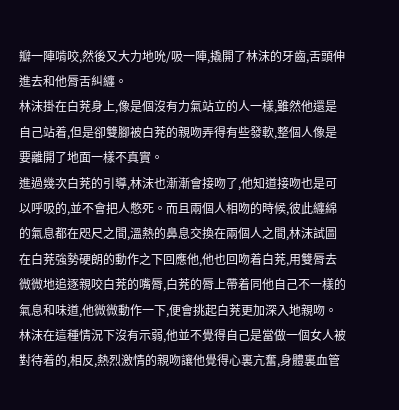瓣一陣啃咬,然後又大力地吮/吸一陣,撬開了林沫的牙齒,舌頭伸進去和他脣舌糾纏。
林沫掛在白茺身上,像是個沒有力氣站立的人一樣,雖然他還是自己站着,但是卻雙腳被白茺的親吻弄得有些發軟,整個人像是要離開了地面一樣不真實。
進過幾次白茺的引導,林沫也漸漸會接吻了,他知道接吻也是可以呼吸的,並不會把人憋死。而且兩個人相吻的時候,彼此纏綿的氣息都在咫尺之間,溫熱的鼻息交換在兩個人之間,林沫試圖在白茺強勢硬朗的動作之下回應他,他也回吻着白茺,用雙脣去微微地追逐親咬白茺的嘴脣,白茺的脣上帶着同他自己不一樣的氣息和味道,他微微動作一下,便會挑起白茺更加深入地親吻。林沫在這種情況下沒有示弱,他並不覺得自己是當做一個女人被對待着的,相反,熱烈激情的親吻讓他覺得心裏亢奮,身體裏血管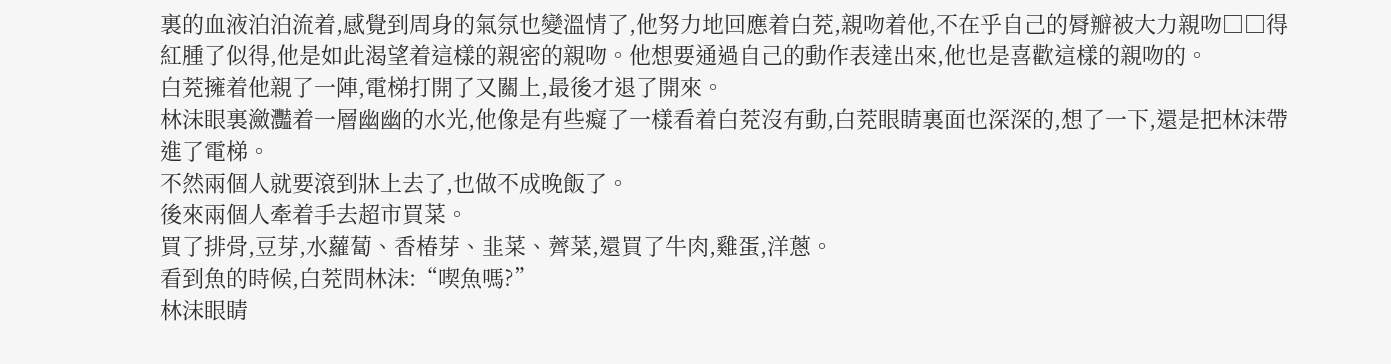裏的血液泊泊流着,感覺到周身的氣氛也變溫情了,他努力地回應着白茺,親吻着他,不在乎自己的脣瓣被大力親吻□□得紅腫了似得,他是如此渴望着這樣的親密的親吻。他想要通過自己的動作表達出來,他也是喜歡這樣的親吻的。
白茺擁着他親了一陣,電梯打開了又關上,最後才退了開來。
林沫眼裏瀲灩着一層幽幽的水光,他像是有些癡了一樣看着白茺沒有動,白茺眼睛裏面也深深的,想了一下,還是把林沫帶進了電梯。
不然兩個人就要滾到牀上去了,也做不成晚飯了。
後來兩個人牽着手去超市買菜。
買了排骨,豆芽,水蘿蔔、香椿芽、韭菜、薺菜,還買了牛肉,雞蛋,洋蔥。
看到魚的時候,白茺問林沫:“喫魚嗎?”
林沫眼睛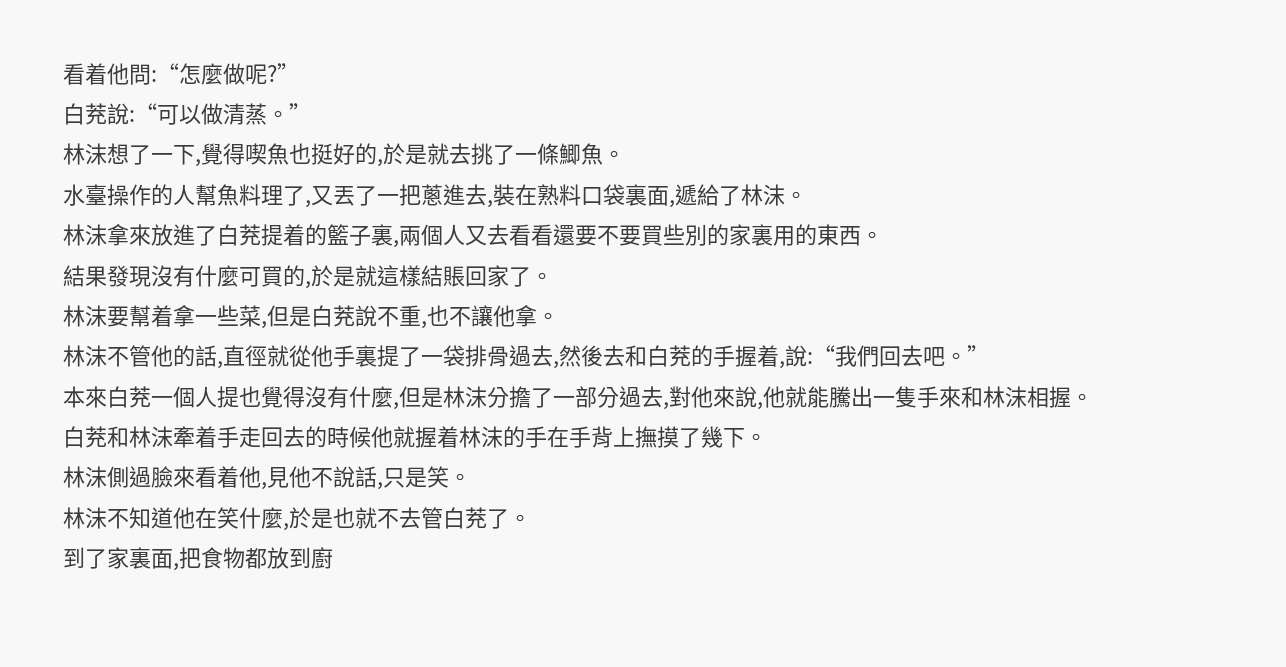看着他問:“怎麼做呢?”
白茺說:“可以做清蒸。”
林沫想了一下,覺得喫魚也挺好的,於是就去挑了一條鯽魚。
水臺操作的人幫魚料理了,又丟了一把蔥進去,裝在熟料口袋裏面,遞給了林沫。
林沫拿來放進了白茺提着的籃子裏,兩個人又去看看還要不要買些別的家裏用的東西。
結果發現沒有什麼可買的,於是就這樣結賬回家了。
林沫要幫着拿一些菜,但是白茺說不重,也不讓他拿。
林沫不管他的話,直徑就從他手裏提了一袋排骨過去,然後去和白茺的手握着,說:“我們回去吧。”
本來白茺一個人提也覺得沒有什麼,但是林沫分擔了一部分過去,對他來說,他就能騰出一隻手來和林沫相握。
白茺和林沫牽着手走回去的時候他就握着林沫的手在手背上撫摸了幾下。
林沫側過臉來看着他,見他不說話,只是笑。
林沫不知道他在笑什麼,於是也就不去管白茺了。
到了家裏面,把食物都放到廚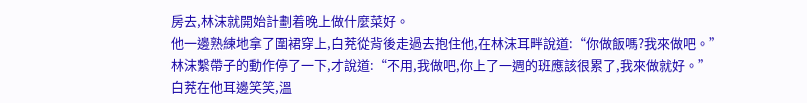房去,林沫就開始計劃着晚上做什麼菜好。
他一邊熟練地拿了圍裙穿上,白茺從背後走過去抱住他,在林沫耳畔說道:“你做飯嗎?我來做吧。”
林沫繫帶子的動作停了一下,才說道:“不用,我做吧,你上了一週的班應該很累了,我來做就好。”
白茺在他耳邊笑笑,溫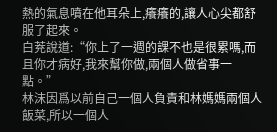熱的氣息噴在他耳朵上,癢癢的,讓人心尖都舒服了起來。
白茺說道:“你上了一週的課不也是很累嗎,而且你才病好,我來幫你做,兩個人做省事一點。”
林沫因爲以前自己一個人負責和林媽媽兩個人飯菜,所以一個人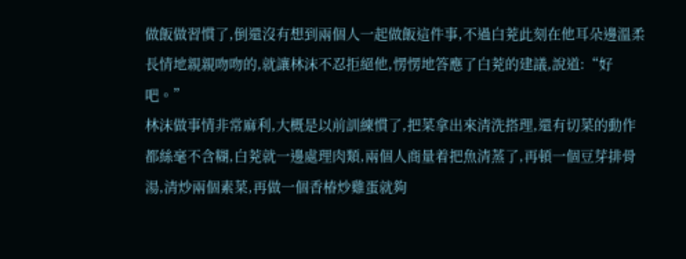做飯做習慣了,倒還沒有想到兩個人一起做飯這件事,不過白茺此刻在他耳朵邊溫柔長情地親親吻吻的,就讓林沫不忍拒絕他,愣愣地答應了白茺的建議,說道:“好吧。”
林沫做事情非常麻利,大概是以前訓練慣了,把菜拿出來清洗搭理,還有切菜的動作都絲毫不含糊,白茺就一邊處理肉類,兩個人商量着把魚清蒸了,再頓一個豆芽排骨湯,清炒兩個素菜,再做一個香椿炒雞蛋就夠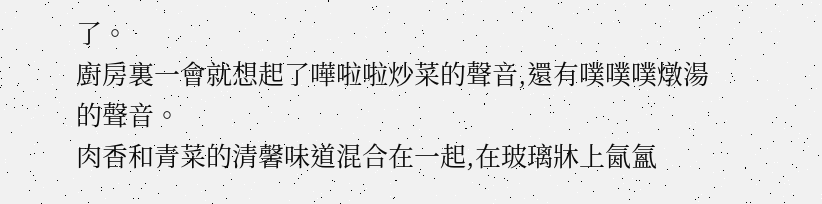了。
廚房裏一會就想起了嘩啦啦炒菜的聲音,還有噗噗噗燉湯的聲音。
肉香和青菜的清馨味道混合在一起,在玻璃牀上氤氳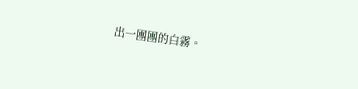出一團團的白霧。